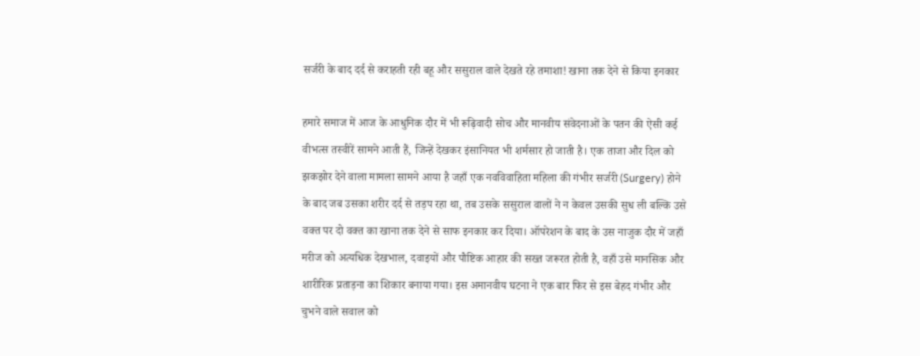सर्जरी के बाद दर्द से कराहती रही बहू और ससुराल वाले देखते रहे तमाशा! खाना तक देने से किया इनकार

हमारे समाज में आज के आधुनिक दौर में भी रूढ़िवादी सोच और मानवीय संवेदनाओं के पतन की ऐसी कई वीभत्स तस्वीरें सामने आती हैं, जिन्हें देखकर इंसानियत भी शर्मसार हो जाती है। एक ताजा और दिल को झकझोर देने वाला मामला सामने आया है जहाँ एक नवविवाहिता महिला की गंभीर सर्जरी (Surgery) होने के बाद जब उसका शरीर दर्द से तड़प रहा था, तब उसके ससुराल वालों ने न केवल उसकी सुध ली बल्कि उसे वक्त पर दो वक्त का खाना तक देने से साफ इनकार कर दिया। ऑपरेशन के बाद के उस नाजुक दौर में जहाँ मरीज को अत्यधिक देखभाल, दवाइयों और पौष्टिक आहार की सख्त जरूरत होती है, वहाँ उसे मानसिक और शारीरिक प्रताड़ना का शिकार बनाया गया। इस अमानवीय घटना ने एक बार फिर से इस बेहद गंभीर और चुभने वाले सवाल को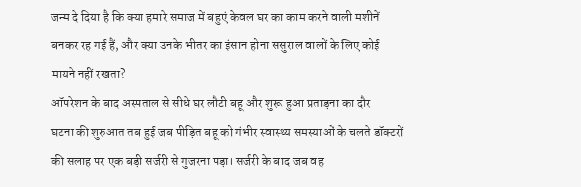जन्म दे दिया है कि क्या हमारे समाज में बहुएं केवल घर का काम करने वाली मशीनें बनकर रह गई हैं, और क्या उनके भीतर का इंसान होना ससुराल वालों के लिए कोई मायने नहीं रखता?
ऑपरेशन के बाद अस्पताल से सीधे घर लौटी बहू और शुरू हुआ प्रताड़ना का दौर
घटना की शुरुआत तब हुई जब पीड़ित बहू को गंभीर स्वास्थ्य समस्याओं के चलते डॉक्टरों की सलाह पर एक बड़ी सर्जरी से गुजरना पड़ा। सर्जरी के बाद जब वह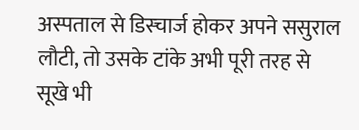अस्पताल से डिस्चार्ज होकर अपने ससुराल लौटी, तो उसके टांके अभी पूरी तरह से सूखे भी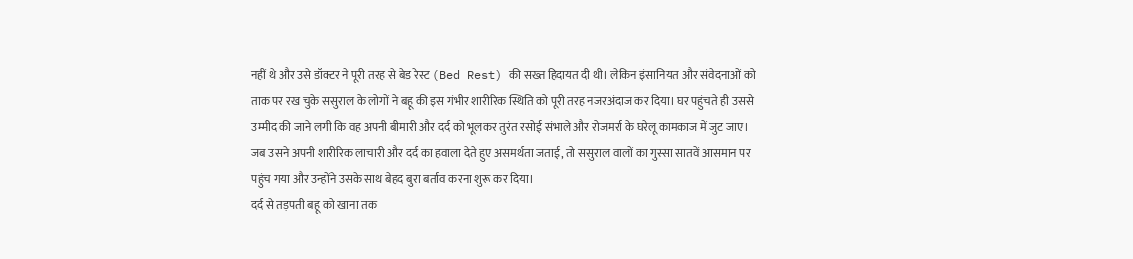नहीं थे और उसे डॉक्टर ने पूरी तरह से बेड रेस्ट (Bed Rest) की सख्त हिदायत दी थी। लेकिन इंसानियत और संवेदनाओं को ताक पर रख चुके ससुराल के लोगों ने बहू की इस गंभीर शारीरिक स्थिति को पूरी तरह नजरअंदाज कर दिया। घर पहुंचते ही उससे उम्मीद की जाने लगी कि वह अपनी बीमारी और दर्द को भूलकर तुरंत रसोई संभाले और रोजमर्रा के घरेलू कामकाज में जुट जाए। जब उसने अपनी शारीरिक लाचारी और दर्द का हवाला देते हुए असमर्थता जताई, तो ससुराल वालों का गुस्सा सातवें आसमान पर पहुंच गया और उन्होंने उसके साथ बेहद बुरा बर्ताव करना शुरू कर दिया।
दर्द से तड़पती बहू को खाना तक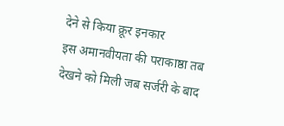देने से किया क्रूर इनकार
इस अमानवीयता की पराकाष्ठा तब देखने को मिली जब सर्जरी के बाद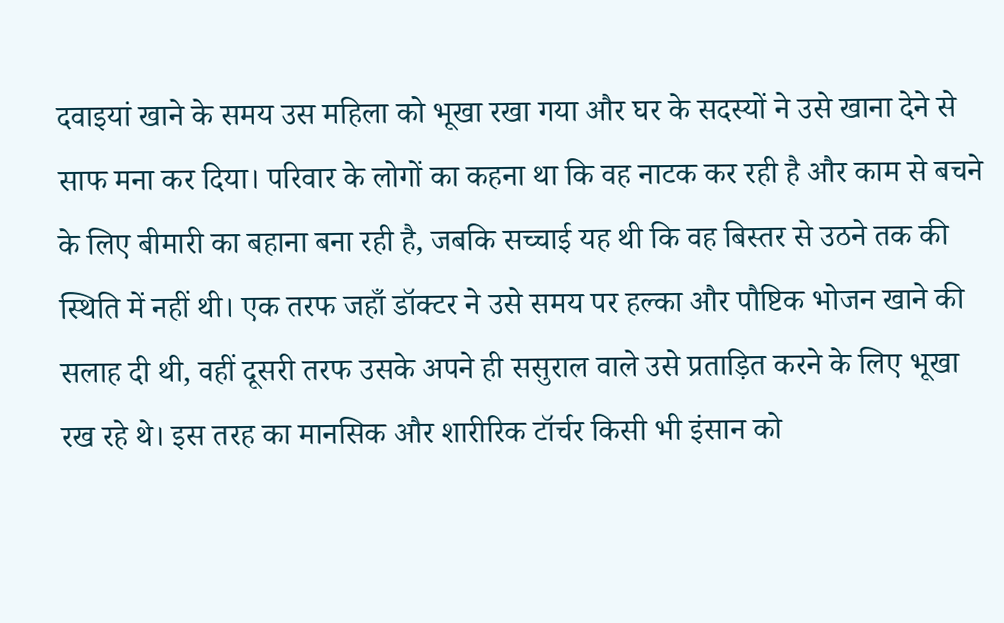दवाइयां खाने के समय उस महिला को भूखा रखा गया और घर के सदस्यों ने उसे खाना देने से साफ मना कर दिया। परिवार के लोगों का कहना था कि वह नाटक कर रही है और काम से बचने के लिए बीमारी का बहाना बना रही है, जबकि सच्चाई यह थी कि वह बिस्तर से उठने तक की स्थिति में नहीं थी। एक तरफ जहाँ डॉक्टर ने उसे समय पर हल्का और पौष्टिक भोजन खाने की सलाह दी थी, वहीं दूसरी तरफ उसके अपने ही ससुराल वाले उसे प्रताड़ित करने के लिए भूखा रख रहे थे। इस तरह का मानसिक और शारीरिक टॉर्चर किसी भी इंसान को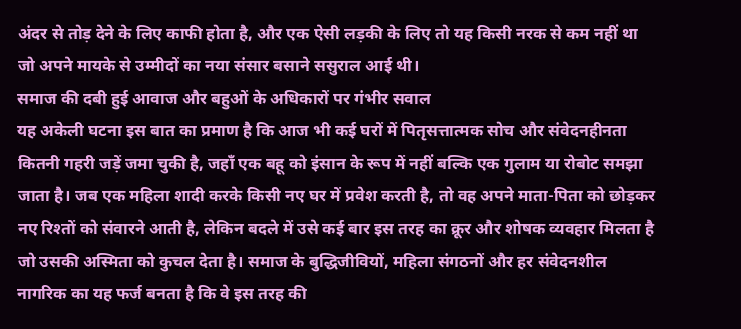अंदर से तोड़ देने के लिए काफी होता है, और एक ऐसी लड़की के लिए तो यह किसी नरक से कम नहीं था जो अपने मायके से उम्मीदों का नया संसार बसाने ससुराल आई थी।
समाज की दबी हुई आवाज और बहुओं के अधिकारों पर गंभीर सवाल
यह अकेली घटना इस बात का प्रमाण है कि आज भी कई घरों में पितृसत्तात्मक सोच और संवेदनहीनता कितनी गहरी जड़ें जमा चुकी है, जहाँ एक बहू को इंसान के रूप में नहीं बल्कि एक गुलाम या रोबोट समझा जाता है। जब एक महिला शादी करके किसी नए घर में प्रवेश करती है, तो वह अपने माता-पिता को छोड़कर नए रिश्तों को संवारने आती है, लेकिन बदले में उसे कई बार इस तरह का क्रूर और शोषक व्यवहार मिलता है जो उसकी अस्मिता को कुचल देता है। समाज के बुद्धिजीवियों, महिला संगठनों और हर संवेदनशील नागरिक का यह फर्ज बनता है कि वे इस तरह की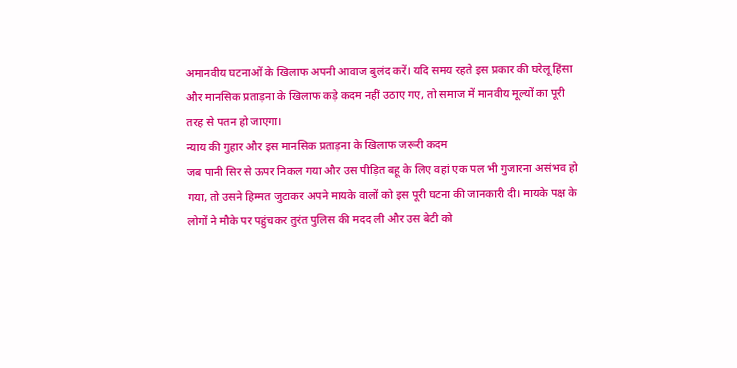अमानवीय घटनाओं के खिलाफ अपनी आवाज बुलंद करें। यदि समय रहते इस प्रकार की घरेलू हिंसा और मानसिक प्रताड़ना के खिलाफ कड़े कदम नहीं उठाए गए, तो समाज में मानवीय मूल्यों का पूरी तरह से पतन हो जाएगा।
न्याय की गुहार और इस मानसिक प्रताड़ना के खिलाफ जरूरी कदम
जब पानी सिर से ऊपर निकल गया और उस पीड़ित बहू के लिए वहां एक पल भी गुजारना असंभव हो गया, तो उसने हिम्मत जुटाकर अपने मायके वालों को इस पूरी घटना की जानकारी दी। मायके पक्ष के लोगों ने मौके पर पहुंचकर तुरंत पुलिस की मदद ली और उस बेटी को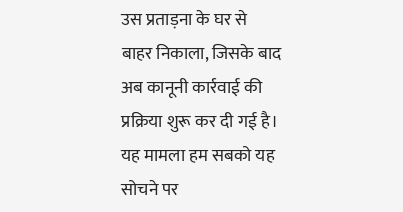उस प्रताड़ना के घर से बाहर निकाला, जिसके बाद अब कानूनी कार्रवाई की प्रक्रिया शुरू कर दी गई है। यह मामला हम सबको यह सोचने पर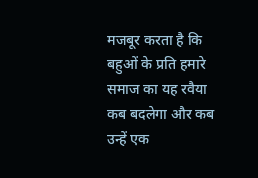मजबूर करता है कि बहुओं के प्रति हमारे समाज का यह रवैया कब बदलेगा और कब उन्हें एक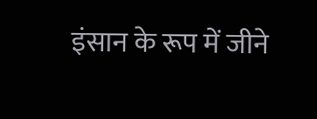इंसान के रूप में जीने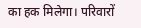का हक मिलेगा। परिवारों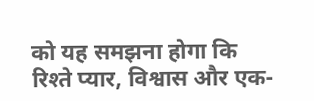को यह समझना होगा कि रिश्ते प्यार, विश्वास और एक-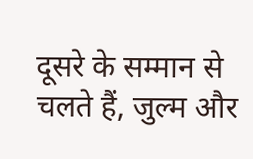दूसरे के सम्मान से चलते हैं, जुल्म और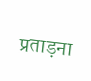प्रताड़ना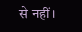से नहीं।